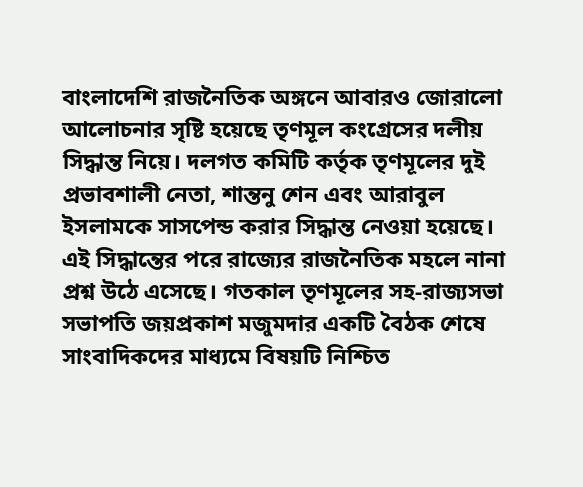বাংলাদেশি রাজনৈতিক অঙ্গনে আবারও জোরালো আলোচনার সৃষ্টি হয়েছে তৃণমূল কংগ্রেসের দলীয় সিদ্ধান্ত নিয়ে। দলগত কমিটি কর্তৃক তৃণমূলের দুই প্রভাবশালী নেতা, শান্তনু শেন এবং আরাবুল ইসলামকে সাসপেন্ড করার সিদ্ধান্ত নেওয়া হয়েছে। এই সিদ্ধান্তের পরে রাজ্যের রাজনৈতিক মহলে নানা প্রশ্ন উঠে এসেছে। গতকাল তৃণমূলের সহ-রাজ্যসভা সভাপতি জয়প্রকাশ মজুমদার একটি বৈঠক শেষে সাংবাদিকদের মাধ্যমে বিষয়টি নিশ্চিত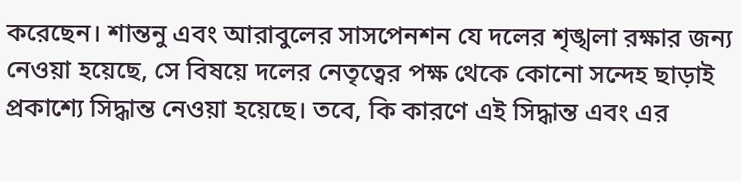করেছেন। শান্তনু এবং আরাবুলের সাসপেনশন যে দলের শৃঙ্খলা রক্ষার জন্য নেওয়া হয়েছে, সে বিষয়ে দলের নেতৃত্বের পক্ষ থেকে কোনো সন্দেহ ছাড়াই প্রকাশ্যে সিদ্ধান্ত নেওয়া হয়েছে। তবে, কি কারণে এই সিদ্ধান্ত এবং এর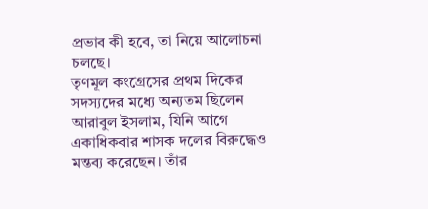প্রভাব কী হবে, তা নিয়ে আলোচনা চলছে।
তৃণমূল কংগ্রেসের প্রথম দিকের সদস্যদের মধ্যে অন্যতম ছিলেন আরাবুল ইসলাম, যিনি আগে একাধিকবার শাসক দলের বিরুদ্ধেও মন্তব্য করেছেন। তাঁর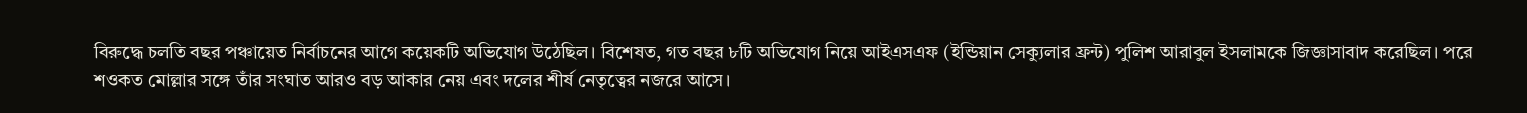বিরুদ্ধে চলতি বছর পঞ্চায়েত নির্বাচনের আগে কয়েকটি অভিযোগ উঠেছিল। বিশেষত, গত বছর ৮টি অভিযোগ নিয়ে আইএসএফ (ইন্ডিয়ান সেক্যুলার ফ্রন্ট) পুলিশ আরাবুল ইসলামকে জিজ্ঞাসাবাদ করেছিল। পরে শওকত মোল্লার সঙ্গে তাঁর সংঘাত আরও বড় আকার নেয় এবং দলের শীর্ষ নেতৃত্বের নজরে আসে।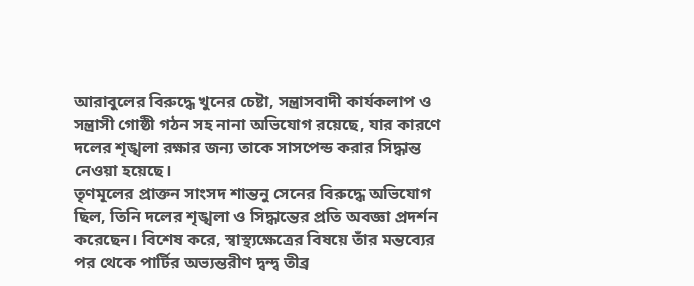আরাবুলের বিরুদ্ধে খুনের চেষ্টা, সন্ত্রাসবাদী কার্যকলাপ ও সন্ত্রাসী গোষ্ঠী গঠন সহ নানা অভিযোগ রয়েছে, যার কারণে দলের শৃঙ্খলা রক্ষার জন্য তাকে সাসপেন্ড করার সিদ্ধান্ত নেওয়া হয়েছে।
তৃণমূলের প্রাক্তন সাংসদ শান্তনু সেনের বিরুদ্ধে অভিযোগ ছিল, তিনি দলের শৃঙ্খলা ও সিদ্ধান্তের প্রতি অবজ্ঞা প্রদর্শন করেছেন। বিশেষ করে, স্বাস্থ্যক্ষেত্রের বিষয়ে তাঁর মন্তব্যের পর থেকে পার্টির অভ্যন্তরীণ দ্বন্দ্ব তীব্র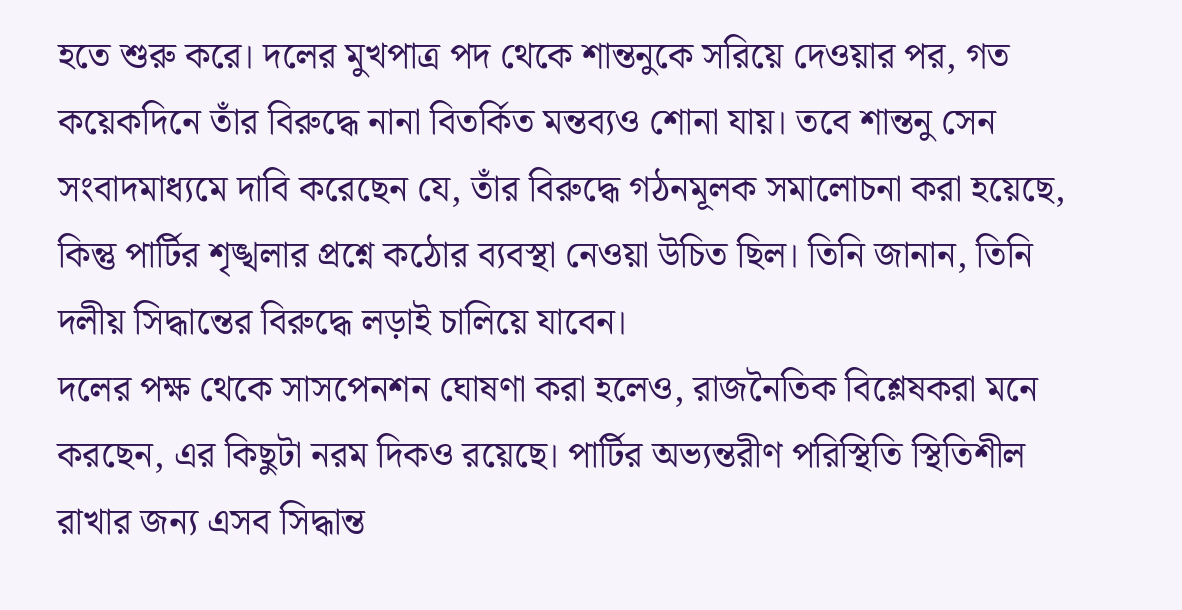হতে শুরু করে। দলের মুখপাত্র পদ থেকে শান্তনুকে সরিয়ে দেওয়ার পর, গত কয়েকদিনে তাঁর বিরুদ্ধে নানা বিতর্কিত মন্তব্যও শোনা যায়। তবে শান্তনু সেন সংবাদমাধ্যমে দাবি করেছেন যে, তাঁর বিরুদ্ধে গঠনমূলক সমালোচনা করা হয়েছে, কিন্তু পার্টির শৃঙ্খলার প্রশ্নে কঠোর ব্যবস্থা নেওয়া উচিত ছিল। তিনি জানান, তিনি দলীয় সিদ্ধান্তের বিরুদ্ধে লড়াই চালিয়ে যাবেন।
দলের পক্ষ থেকে সাসপেনশন ঘোষণা করা হলেও, রাজনৈতিক বিশ্লেষকরা মনে করছেন, এর কিছুটা নরম দিকও রয়েছে। পার্টির অভ্যন্তরীণ পরিস্থিতি স্থিতিশীল রাখার জন্য এসব সিদ্ধান্ত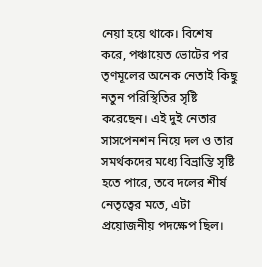নেয়া হয়ে থাকে। বিশেষ করে, পঞ্চায়েত ভোটের পর তৃণমূলের অনেক নেতাই কিছু নতুন পরিস্থিতির সৃষ্টি করেছেন। এই দুই নেতার সাসপেনশন নিয়ে দল ও তার সমর্থকদের মধ্যে বিভ্রান্তি সৃষ্টি হতে পারে, তবে দলের শীর্ষ নেতৃত্বের মতে, এটা প্রয়োজনীয় পদক্ষেপ ছিল।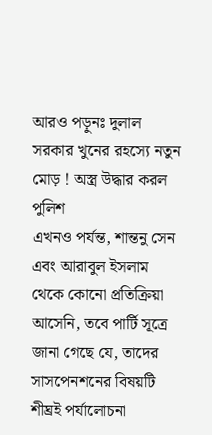আরও পড়ুনঃ দুলাল সরকার খুনের রহস্যে নতুন মোড় ! অস্ত্র উদ্ধার করল পুলিশ
এখনও পর্যন্ত, শান্তনু সেন এবং আরাবুল ইসলাম থেকে কোনো প্রতিক্রিয়া আসেনি, তবে পার্টি সূত্রে জানা গেছে যে, তাদের সাসপেনশনের বিষয়টি শীঘ্রই পর্যালোচনা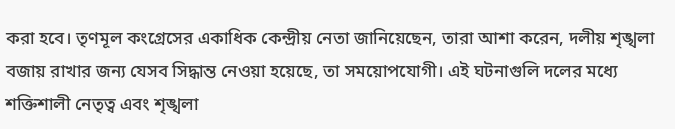করা হবে। তৃণমূল কংগ্রেসের একাধিক কেন্দ্রীয় নেতা জানিয়েছেন, তারা আশা করেন, দলীয় শৃঙ্খলা বজায় রাখার জন্য যেসব সিদ্ধান্ত নেওয়া হয়েছে, তা সময়োপযোগী। এই ঘটনাগুলি দলের মধ্যে শক্তিশালী নেতৃত্ব এবং শৃঙ্খলা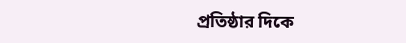প্রতিষ্ঠার দিকে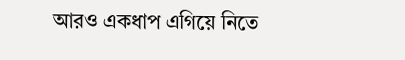আরও একধাপ এগিয়ে নিতে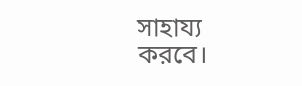সাহায্য করবে।